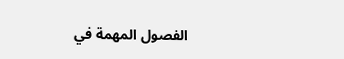الفصول المهمة في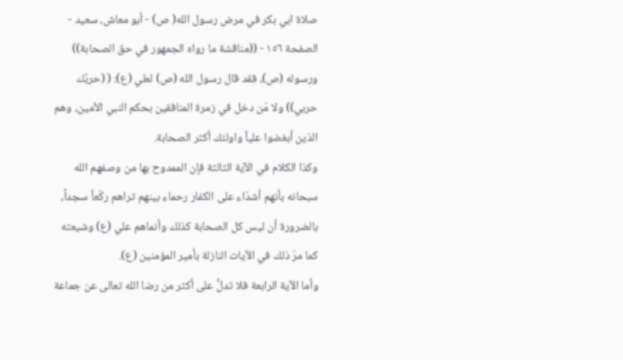صلاة ابي بكر في مرض رسول الله( ص) - أبو معاش، سعيد - الصفحة ١٥٦ - ((مناقشة ما رواه الجمهور في حق الصحابة))
ورسوله (ص)، فقد قال رسول الله (ص) لعلي (ع): ( (حربُك حربي)) ولا مَن دخل في زمرة المنافقين بحكم النبي الأمين، وهم الذين أبغضوا علياً واولئك أكثر الصحابة.
وكذا الكلام في الآية الثالثة فإن الممدوح بها من وصفهم الله سبحانه بأنهم أشدّاء على الكفار رحماء بينهم تراهم ركّعاً سجداً، بالضرورة أن ليس كل الصحابة كذلك وأنماهم علي (ع) وشيعته كما مرّ ذلك في الآيات النازلة بأمير المؤمنين (ع).
وأما الآية الرابعة فلا تدلُّ على أكثر من رضا الله تعالى عن جماعة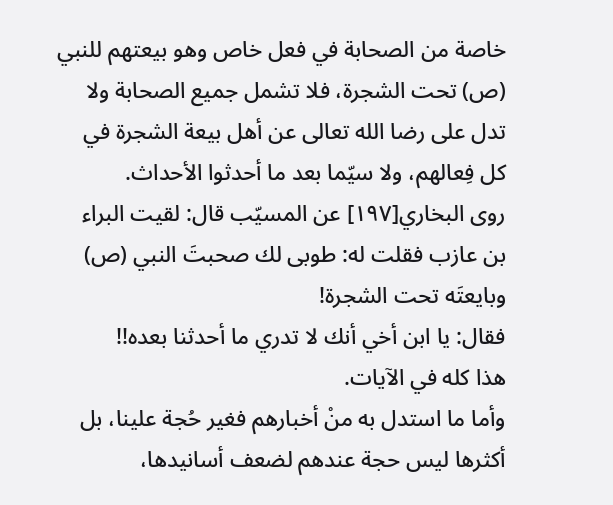خاصة من الصحابة في فعل خاص وهو بيعتهم للنبي (ص) تحت الشجرة، فلا تشمل جميع الصحابة ولا تدل على رضا الله تعالى عن أهل بيعة الشجرة في كل فِعالهم، ولا سيّما بعد ما أحدثوا الأحداث.
روى البخاري[١٩٧] عن المسيّب قال: لقيت البراء بن عازب فقلت له: طوبى لك صحبتَ النبي (ص) وبايعتَه تحت الشجرة!
فقال: يا ابن أخي أنك لا تدري ما أحدثنا بعده!!
هذا كله في الآيات.
وأما ما استدل به منْ أخبارهم فغير حُجة علينا، بل أكثرها ليس حجة عندهم لضعف أسانيدها،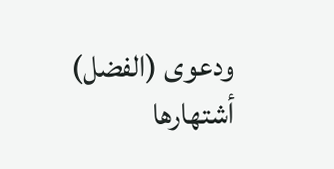ودعوى (الفضل) أشتهارها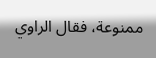ممنوعة، فقال الراوي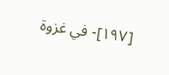[١٩٧]- في غزوة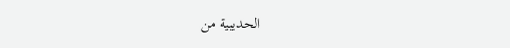الحديبية من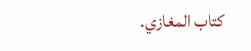كتاب المغازي.